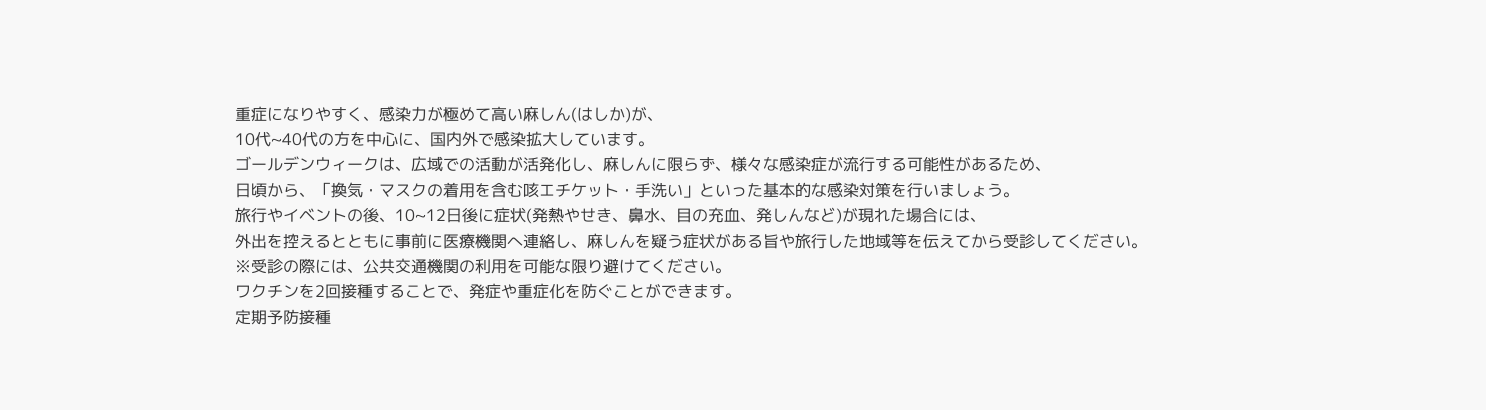重症になりやすく、感染力が極めて高い麻しん(はしか)が、
10代~40代の方を中心に、国内外で感染拡大しています。
ゴールデンウィークは、広域での活動が活発化し、麻しんに限らず、様々な感染症が流行する可能性があるため、
日頃から、「換気・マスクの着用を含む咳エチケット・手洗い」といった基本的な感染対策を行いましょう。
旅行やイベントの後、10~12日後に症状(発熱やせき、鼻水、目の充血、発しんなど)が現れた場合には、
外出を控えるとともに事前に医療機関へ連絡し、麻しんを疑う症状がある旨や旅行した地域等を伝えてから受診してください。
※受診の際には、公共交通機関の利用を可能な限り避けてください。
ワクチンを2回接種することで、発症や重症化を防ぐことができます。
定期予防接種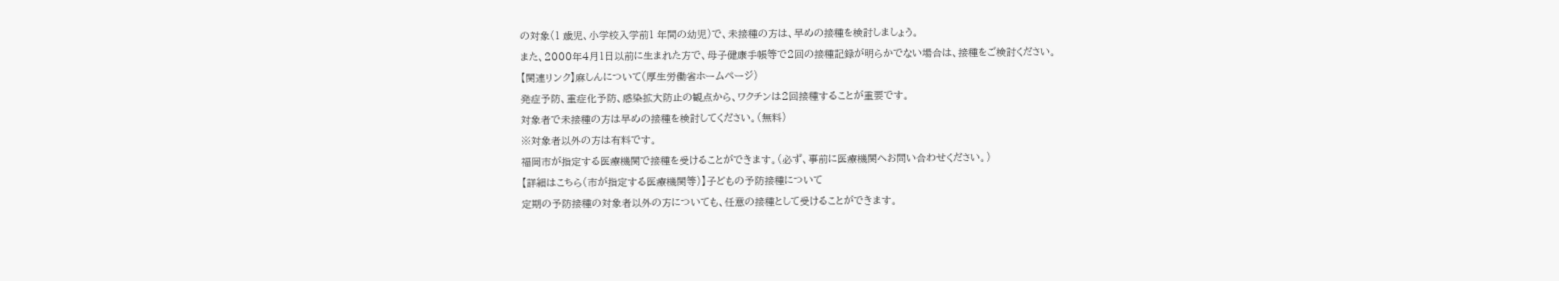の対象(1 歳児、小学校入学前1 年間の幼児)で、未接種の方は、早めの接種を検討しましょう。
また、2000年4月1日以前に生まれた方で、母子健康手帳等で2回の接種記録が明らかでない場合は、接種をご検討ください。
【関連リンク】麻しんについて(厚生労働省ホームページ)
発症予防、重症化予防、感染拡大防止の観点から、ワクチンは2回接種することが重要です。
対象者で未接種の方は早めの接種を検討してください。(無料)
※対象者以外の方は有料です。
福岡市が指定する医療機関で接種を受けることができます。(必ず、事前に医療機関へお問い合わせください。)
【詳細はこちら(市が指定する医療機関等)】子どもの予防接種について
定期の予防接種の対象者以外の方についても、任意の接種として受けることができます。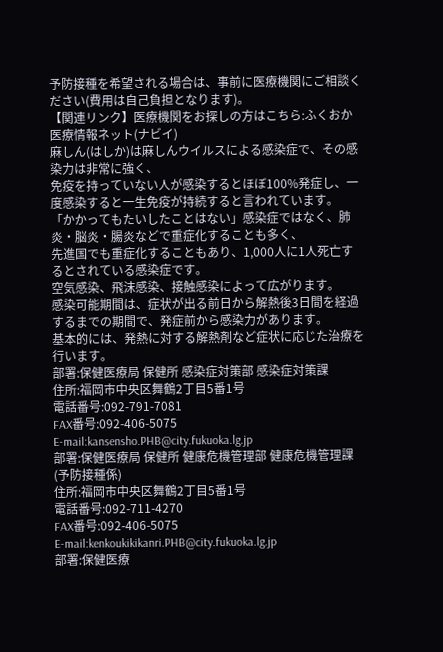予防接種を希望される場合は、事前に医療機関にご相談ください(費用は自己負担となります)。
【関連リンク】医療機関をお探しの方はこちら:ふくおか医療情報ネット(ナビイ)
麻しん(はしか)は麻しんウイルスによる感染症で、その感染力は非常に強く、
免疫を持っていない人が感染するとほぼ100%発症し、一度感染すると一生免疫が持続すると言われています。
「かかってもたいしたことはない」感染症ではなく、肺炎・脳炎・腸炎などで重症化することも多く、
先進国でも重症化することもあり、1,000人に1人死亡するとされている感染症です。
空気感染、飛沫感染、接触感染によって広がります。
感染可能期間は、症状が出る前日から解熱後3日間を経過するまでの期間で、発症前から感染力があります。
基本的には、発熱に対する解熱剤など症状に応じた治療を行います。
部署:保健医療局 保健所 感染症対策部 感染症対策課
住所:福岡市中央区舞鶴2丁目5番1号
電話番号:092-791-7081
FAX番号:092-406-5075
E-mail:kansensho.PHB@city.fukuoka.lg.jp
部署:保健医療局 保健所 健康危機管理部 健康危機管理課(予防接種係)
住所:福岡市中央区舞鶴2丁目5番1号
電話番号:092-711-4270
FAX番号:092-406-5075
E-mail:kenkoukikikanri.PHB@city.fukuoka.lg.jp
部署:保健医療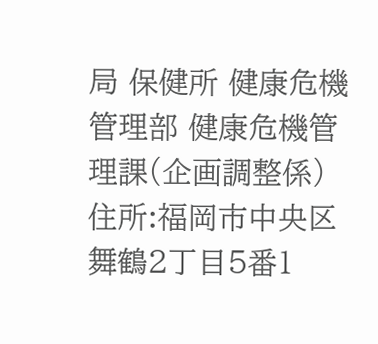局 保健所 健康危機管理部 健康危機管理課(企画調整係)
住所:福岡市中央区舞鶴2丁目5番1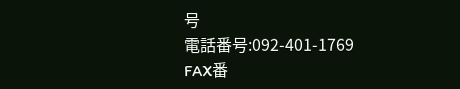号
電話番号:092-401-1769
FAX番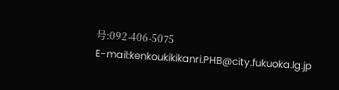号:092-406-5075
E-mail:kenkoukikikanri.PHB@city.fukuoka.lg.jp